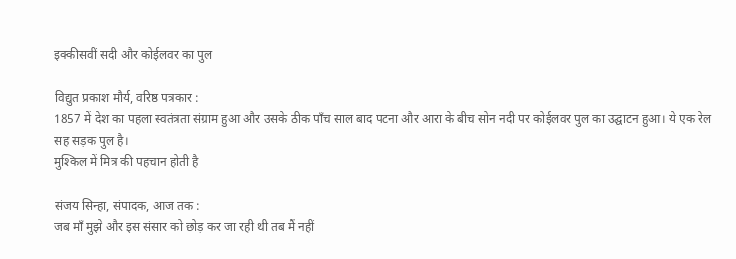इक्कीसवीं सदी और कोईलवर का पुल

विद्युत प्रकाश मौर्य, वरिष्ठ पत्रकार :
1857 में देश का पहला स्वतंत्रता संग्राम हुआ और उसके ठीक पाँच साल बाद पटना और आरा के बीच सोन नदी पर कोईलवर पुल का उद्घाटन हुआ। ये एक रेल सह सड़क पुल है।
मुश्किल में मित्र की पहचान होती है

संजय सिन्हा, संपादक, आज तक :
जब माँ मुझे और इस संसार को छोड़ कर जा रही थी तब मैं नहीं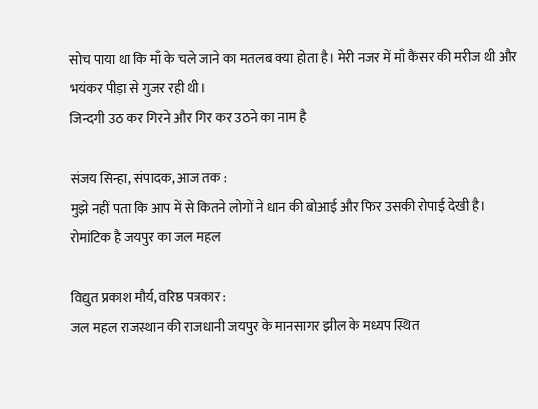सोच पाया था कि माँ के चले जाने का मतलब क्या होता है। मेरी नजर में माँ कैंसर की मरीज थी और भयंकर पीड़ा से गुजर रही थी।
जिन्दगी उठ कर गिरने और गिर कर उठने का नाम है

संजय सिन्हा, संपादक, आज तक :
मुझे नहीं पता कि आप में से कितने लोगों ने धान की बोआई और फिर उसकी रोपाई देखी है।
रोमांटिक है जयपुर का जल महल

विद्युत प्रकाश मौर्य, वरिष्ठ पत्रकार :
जल महल राजस्थान की राजधानी जयपुर के मानसागर झील के मध्यप स्थित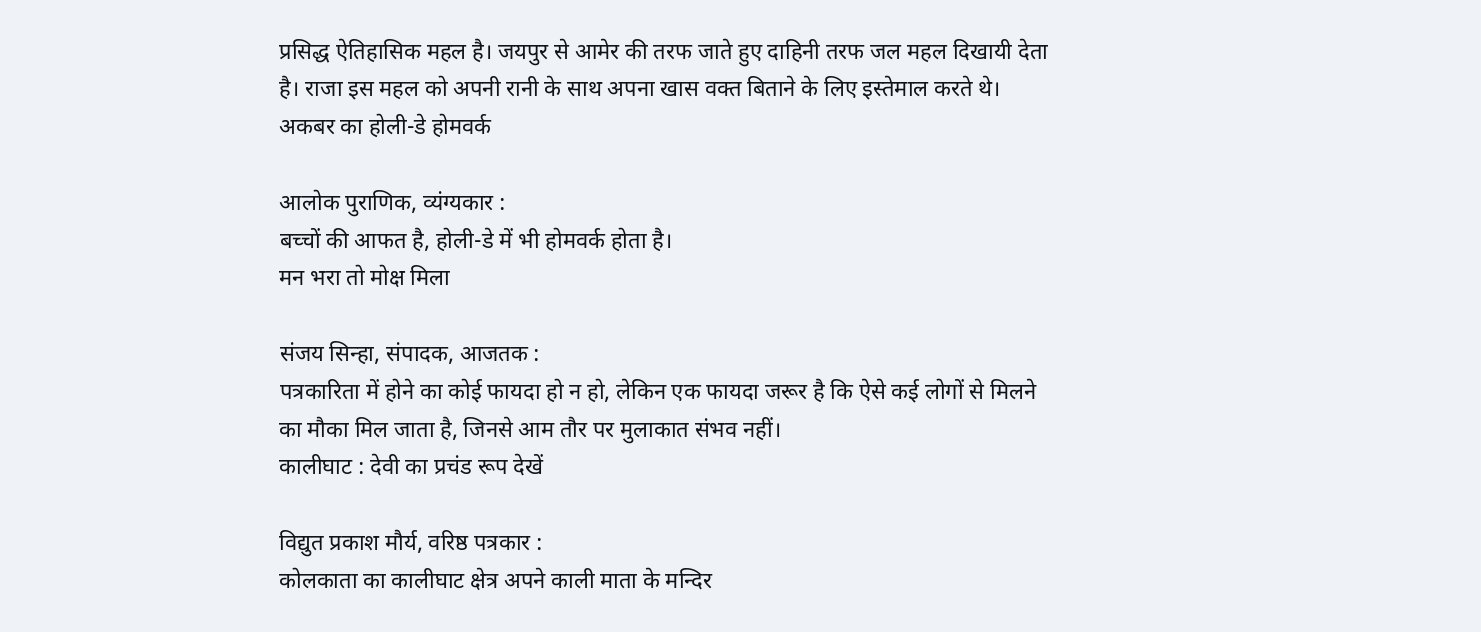प्रसिद्ध ऐतिहासिक महल है। जयपुर से आमेर की तरफ जाते हुए दाहिनी तरफ जल महल दिखायी देता है। राजा इस महल को अपनी रानी के साथ अपना खास वक्त बिताने के लिए इस्तेमाल करते थे।
अकबर का होली-डे होमवर्क

आलोक पुराणिक, व्यंग्यकार :
बच्चों की आफत है, होली-डे में भी होमवर्क होता है।
मन भरा तो मोक्ष मिला

संजय सिन्हा, संपादक, आजतक :
पत्रकारिता में होने का कोई फायदा हो न हो, लेकिन एक फायदा जरूर है कि ऐसे कई लोगों से मिलने का मौका मिल जाता है, जिनसे आम तौर पर मुलाकात संभव नहीं।
कालीघाट : देवी का प्रचंड रूप देखें

विद्युत प्रकाश मौर्य, वरिष्ठ पत्रकार :
कोलकाता का कालीघाट क्षेत्र अपने काली माता के मन्दिर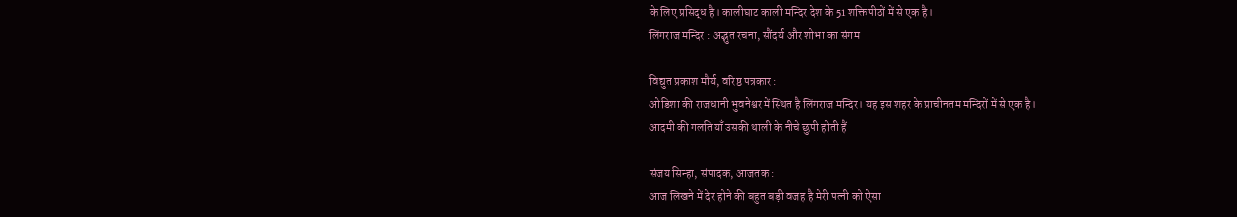के लिए प्रसिद्ध है। कालीघाट काली मन्दिर देश के 51 शक्तिपीठों में से एक है।
लिंगराज मन्दिर : अद्भुत रचना, सौंदर्य और शोभा का संगम

विद्युत प्रकाश मौर्य, वरिष्ठ पत्रकार :
ओडिशा की राजधानी भुवनेश्वर में स्थित है लिंगराज मन्दिर। यह इस शहर के प्राचीनतम मन्दिरों में से एक है।
आदमी की गलतियाँ उसकी थाली के नीचे छुपी होती हैं

संजय सिन्हा, संपादक, आजतक :
आज लिखने में देर होने की बहुत बड़ी वजह है मेरी पत्नी को ऐसा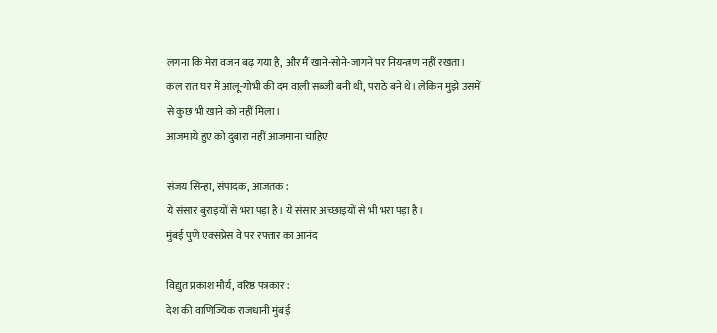लगना कि मेरा वजन बढ़ गया है, और मैं खाने-सोने-जागने पर नियन्त्रण नहीं रखता।
कल रात घर में आलू-गोभी की दम वाली सब्जी बनी थी, पराठे बने थे। लेकिन मुझे उसमें से कुछ भी खाने को नहीं मिला।
आजमाये हुए को दुबारा नहीं आजमाना चाहिए

संजय सिन्हा, संपादक, आजतक :
ये संसार बुराइयों से भरा पड़ा है। ये संसार अच्छाइयों से भी भरा पड़ा है।
मुंबई पुणे एक्सप्रेस वे पर रफ्तार का आनंद

विद्युत प्रकाश मौर्य, वरिष्ठ पत्रकार :
देश की वाणिज्यिक राजधानी मुंबई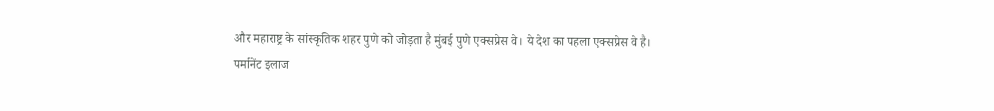और महाराष्ट्र के सांस्कृतिक शहर पुणे को जोड़ता है मुंबई पुणे एक्सप्रेस वे। ये देश का पहला एक्सप्रेस वे है।
पर्मानेंट इलाज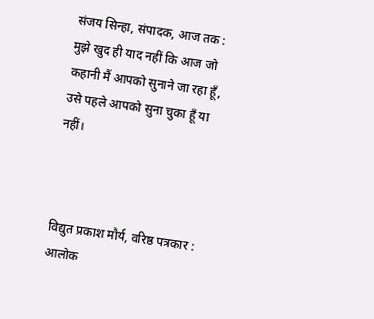संजय सिन्हा, संपादक, आज तक :
मुझे खुद ही याद नहीं कि आज जो कहानी मैं आपको सुनाने जा रहा हूँ, उसे पहले आपको सुना चुका हूँ या नहीं।



विद्युत प्रकाश मौर्य, वरिष्ठ पत्रकार :
आलोक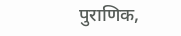पुराणिक,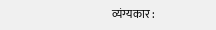व्यंग्यकार :